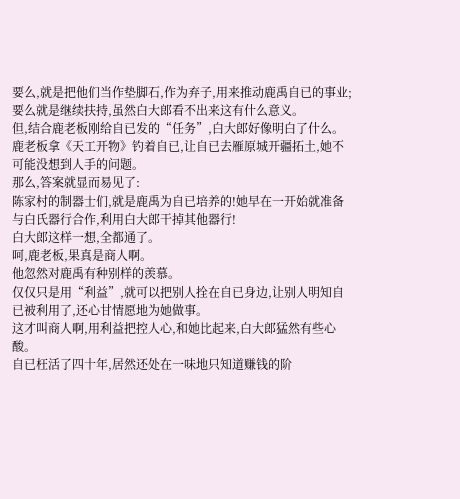要么,就是把他们当作垫脚石,作为弃子,用来推动鹿禹自已的事业;要么就是继续扶持,虽然白大郎看不出来这有什么意义。
但,结合鹿老板刚给自已发的“任务”,白大郎好像明白了什么。
鹿老板拿《天工开物》钓着自已,让自已去雁原城开疆拓土,她不可能没想到人手的问题。
那么,答案就显而易见了:
陈家村的制器士们,就是鹿禹为自已培养的!她早在一开始就准备与白氏器行合作,利用白大郎干掉其他器行!
白大郎这样一想,全都通了。
呵,鹿老板,果真是商人啊。
他忽然对鹿禹有种别样的羡慕。
仅仅只是用“利益”,就可以把别人拴在自已身边,让别人明知自已被利用了,还心甘情愿地为她做事。
这才叫商人啊,用利益把控人心,和她比起来,白大郎猛然有些心酸。
自已枉活了四十年,居然还处在一味地只知道赚钱的阶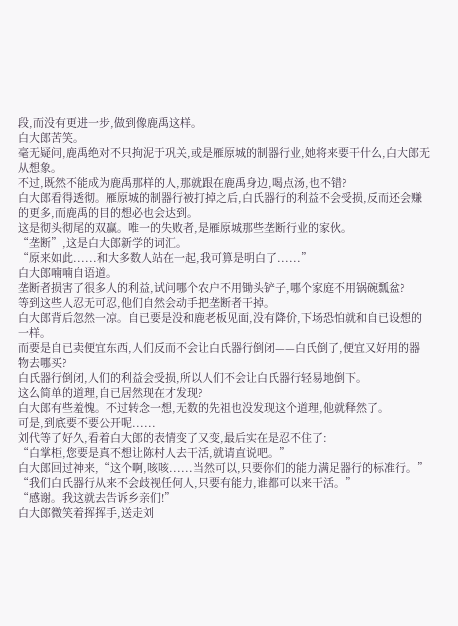段,而没有更进一步,做到像鹿禹这样。
白大郎苦笑。
毫无疑问,鹿禹绝对不只拘泥于巩关,或是雁原城的制器行业,她将来要干什么,白大郎无从想象。
不过,既然不能成为鹿禹那样的人,那就跟在鹿禹身边,喝点汤,也不错?
白大郎看得透彻。雁原城的制器行被打掉之后,白氏器行的利益不会受损,反而还会赚的更多,而鹿禹的目的想必也会达到。
这是彻头彻尾的双赢。唯一的失败者,是雁原城那些垄断行业的家伙。
“垄断”,这是白大郎新学的词汇。
“原来如此......和大多数人站在一起,我可算是明白了......”
白大郎喃喃自语道。
垄断者损害了很多人的利益,试问哪个农户不用锄头铲子,哪个家庭不用锅碗瓢盆?
等到这些人忍无可忍,他们自然会动手把垄断者干掉。
白大郎背后忽然一凉。自已要是没和鹿老板见面,没有降价,下场恐怕就和自已设想的一样。
而要是自已卖便宜东西,人们反而不会让白氏器行倒闭——白氏倒了,便宜又好用的器物去哪买?
白氏器行倒闭,人们的利益会受损,所以人们不会让白氏器行轻易地倒下。
这么简单的道理,自已居然现在才发现?
白大郎有些羞愧。不过转念一想,无数的先祖也没发现这个道理,他就释然了。
可是,到底要不要公开呢......
刘代等了好久,看着白大郎的表情变了又变,最后实在是忍不住了:
“白掌柜,您要是真不想让陈村人去干活,就请直说吧。”
白大郎回过神来,“这个啊,咳咳......当然可以,只要你们的能力满足器行的标准行。”
“我们白氏器行从来不会歧视任何人,只要有能力,谁都可以来干活。”
“感谢。我这就去告诉乡亲们!”
白大郎微笑着挥挥手,送走刘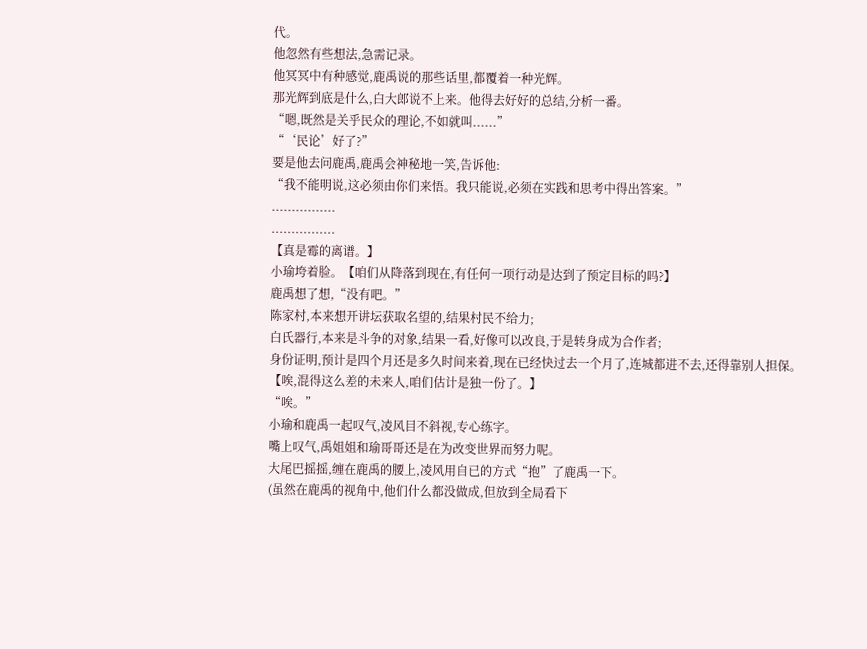代。
他忽然有些想法,急需记录。
他冥冥中有种感觉,鹿禹说的那些话里,都覆着一种光辉。
那光辉到底是什么,白大郎说不上来。他得去好好的总结,分析一番。
“嗯,既然是关乎民众的理论,不如就叫......”
“‘民论’好了?”
要是他去问鹿禹,鹿禹会神秘地一笑,告诉他:
“我不能明说,这必须由你们来悟。我只能说,必须在实践和思考中得出答案。”
................
................
【真是霉的离谱。】
小瑜垮着脸。【咱们从降落到现在,有任何一项行动是达到了预定目标的吗?】
鹿禹想了想,“没有吧。”
陈家村,本来想开讲坛获取名望的,结果村民不给力;
白氏器行,本来是斗争的对象,结果一看,好像可以改良,于是转身成为合作者;
身份证明,预计是四个月还是多久时间来着,现在已经快过去一个月了,连城都进不去,还得靠别人担保。
【唉,混得这么差的未来人,咱们估计是独一份了。】
“唉。”
小瑜和鹿禹一起叹气,凌风目不斜视,专心练字。
嘴上叹气,禹姐姐和瑜哥哥还是在为改变世界而努力呢。
大尾巴摇摇,缠在鹿禹的腰上,凌风用自已的方式“抱”了鹿禹一下。
(虽然在鹿禹的视角中,他们什么都没做成,但放到全局看下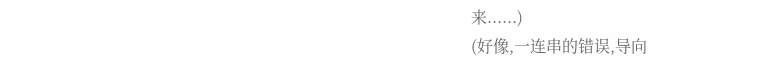来......)
(好像,一连串的错误,导向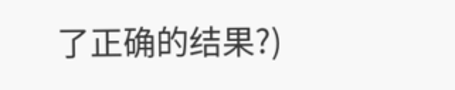了正确的结果?)